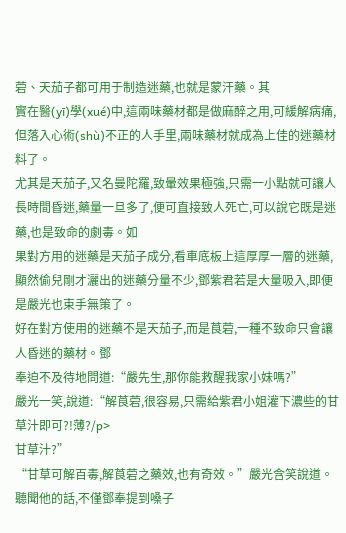菪、天茄子都可用于制造迷藥,也就是蒙汗藥。其
實在醫(yī)學(xué)中,這兩味藥材都是做麻醉之用,可緩解病痛,但落入心術(shù)不正的人手里,兩味藥材就成為上佳的迷藥材料了。
尤其是天茄子,又名曼陀羅,致暈效果極強,只需一小點就可讓人長時間昏迷,藥量一旦多了,便可直接致人死亡,可以說它既是迷藥,也是致命的劇毒。如
果對方用的迷藥是天茄子成分,看車底板上這厚厚一層的迷藥,顯然偷兒剛才灑出的迷藥分量不少,鄧紫君若是大量吸入,即便是嚴光也束手無策了。
好在對方使用的迷藥不是天茄子,而是莨菪,一種不致命只會讓人昏迷的藥材。鄧
奉迫不及待地問道:“嚴先生,那你能救醒我家小妹嗎?”
嚴光一笑,說道:“解莨菪,很容易,只需給紫君小姐灌下濃些的甘草汁即可?!薄?/p>
甘草汁?”
“甘草可解百毒,解莨菪之藥效,也有奇效。”嚴光含笑說道。
聽聞他的話,不僅鄧奉提到嗓子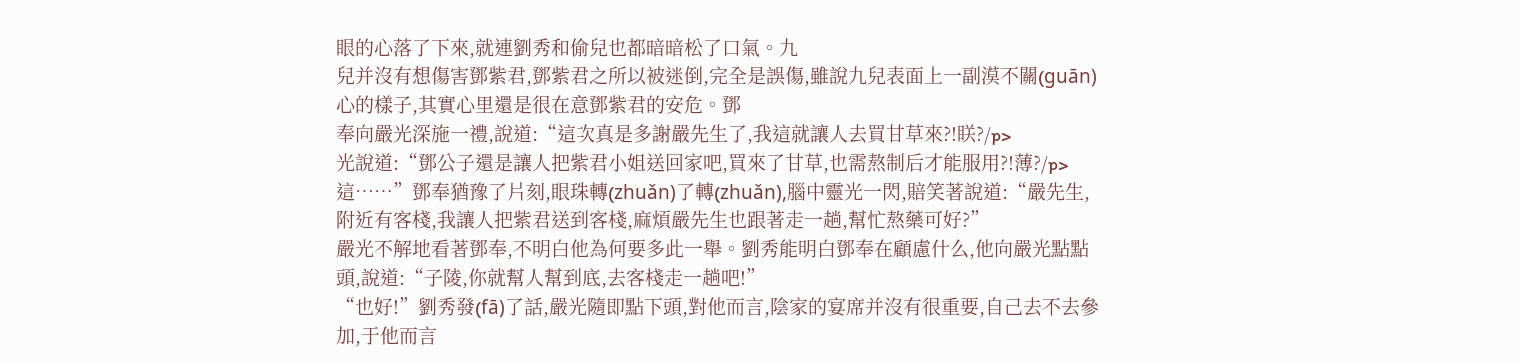眼的心落了下來,就連劉秀和偷兒也都暗暗松了口氣。九
兒并沒有想傷害鄧紫君,鄧紫君之所以被迷倒,完全是誤傷,雖說九兒表面上一副漠不關(guān)心的樣子,其實心里還是很在意鄧紫君的安危。鄧
奉向嚴光深施一禮,說道:“這次真是多謝嚴先生了,我這就讓人去買甘草來?!眹?/p>
光說道:“鄧公子還是讓人把紫君小姐送回家吧,買來了甘草,也需熬制后才能服用?!薄?/p>
這……”鄧奉猶豫了片刻,眼珠轉(zhuǎn)了轉(zhuǎn),腦中靈光一閃,賠笑著說道:“嚴先生,附近有客棧,我讓人把紫君送到客棧,麻煩嚴先生也跟著走一趟,幫忙熬藥可好?”
嚴光不解地看著鄧奉,不明白他為何要多此一舉。劉秀能明白鄧奉在顧慮什么,他向嚴光點點頭,說道:“子陵,你就幫人幫到底,去客棧走一趟吧!”
“也好!”劉秀發(fā)了話,嚴光隨即點下頭,對他而言,陰家的宴席并沒有很重要,自己去不去參加,于他而言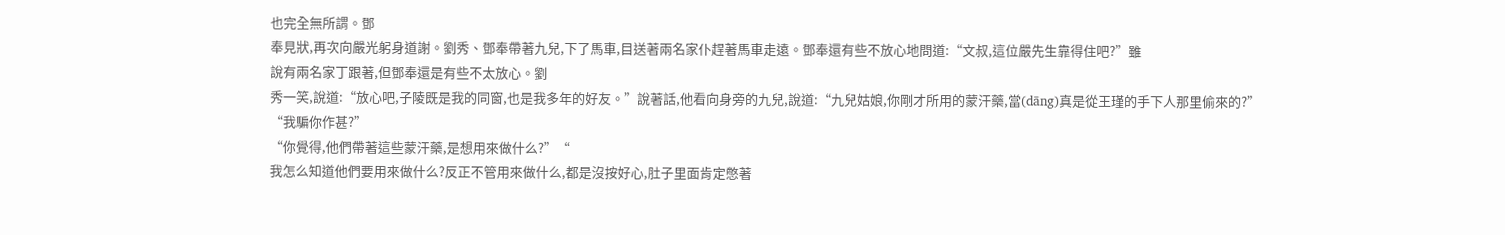也完全無所謂。鄧
奉見狀,再次向嚴光躬身道謝。劉秀、鄧奉帶著九兒,下了馬車,目送著兩名家仆趕著馬車走遠。鄧奉還有些不放心地問道:“文叔,這位嚴先生靠得住吧?”雖
說有兩名家丁跟著,但鄧奉還是有些不太放心。劉
秀一笑,說道:“放心吧,子陵既是我的同窗,也是我多年的好友。”說著話,他看向身旁的九兒,說道:“九兒姑娘,你剛才所用的蒙汗藥,當(dāng)真是從王瑾的手下人那里偷來的?”
“我騙你作甚?”
“你覺得,他們帶著這些蒙汗藥,是想用來做什么?”“
我怎么知道他們要用來做什么?反正不管用來做什么,都是沒按好心,肚子里面肯定憋著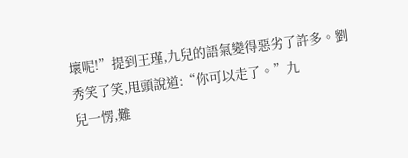壞呢!”提到王瑾,九兒的語氣變得惡劣了許多。劉
秀笑了笑,甩頭說道:“你可以走了。”九
兒一愣,難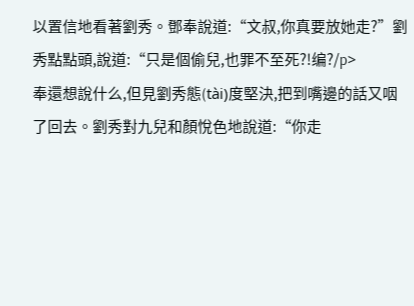以置信地看著劉秀。鄧奉說道:“文叔,你真要放她走?”劉
秀點點頭,說道:“只是個偷兒,也罪不至死?!编?/p>
奉還想說什么,但見劉秀態(tài)度堅決,把到嘴邊的話又咽了回去。劉秀對九兒和顏悅色地說道:“你走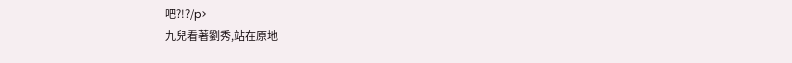吧?!?/p>
九兒看著劉秀,站在原地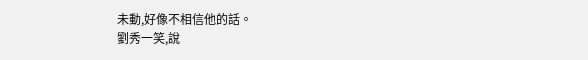未動,好像不相信他的話。
劉秀一笑,說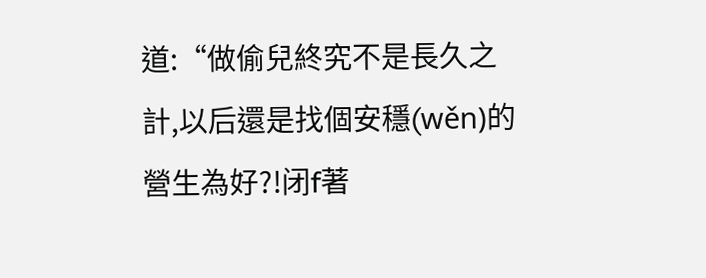道:“做偷兒終究不是長久之計,以后還是找個安穩(wěn)的營生為好?!闭f著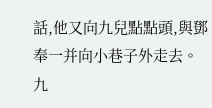話,他又向九兒點點頭,與鄧奉一并向小巷子外走去。九